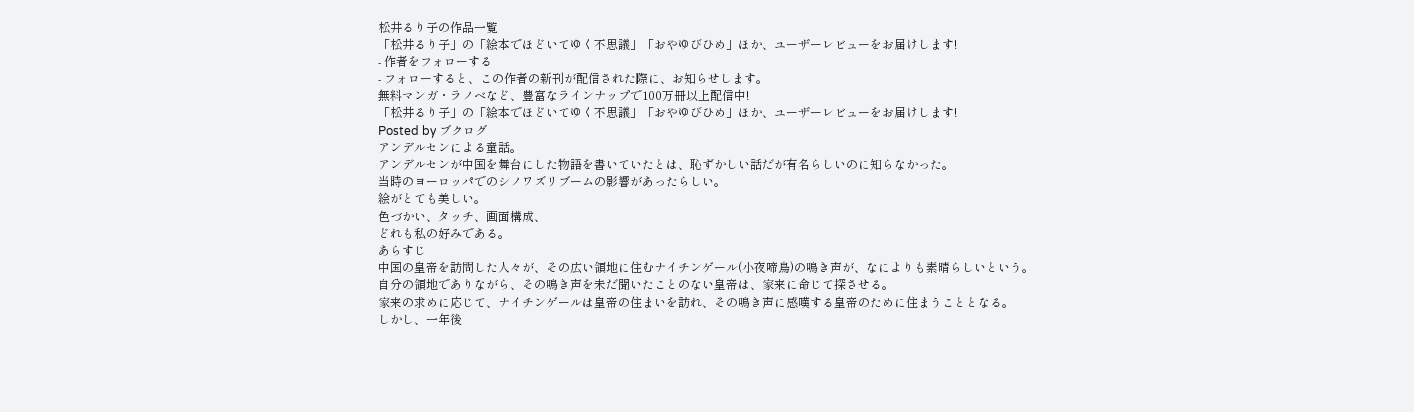松井るり子の作品一覧
「松井るり子」の「絵本でほどいてゆく不思議」「おやゆびひめ」ほか、ユーザーレビューをお届けします!
- 作者をフォローする
- フォローすると、この作者の新刊が配信された際に、お知らせします。
無料マンガ・ラノベなど、豊富なラインナップで100万冊以上配信中!
「松井るり子」の「絵本でほどいてゆく不思議」「おやゆびひめ」ほか、ユーザーレビューをお届けします!
Posted by ブクログ
アンデルセンによる童話。
アンデルセンが中国を舞台にした物語を書いていたとは、恥ずかしい話だが有名らしいのに知らなかった。
当時のヨーロッパでのシノワズリブームの影響があったらしい。
絵がとても美しい。
色づかい、タッチ、画面構成、
どれも私の好みである。
あらすじ
中国の皇帝を訪問した人々が、その広い領地に住むナイチンゲール(小夜啼鳥)の鳴き声が、なによりも素晴らしいという。
自分の領地でありながら、その鳴き声を未だ聞いたことのない皇帝は、家来に命じて探させる。
家来の求めに応じて、ナイチンゲールは皇帝の住まいを訪れ、その鳴き声に感嘆する皇帝のために住まうこととなる。
しかし、一年後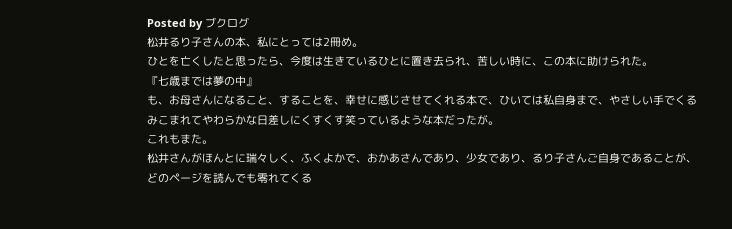Posted by ブクログ
松井るり子さんの本、私にとっては2冊め。
ひとを亡くしたと思ったら、今度は生きているひとに置き去られ、苦しい時に、この本に助けられた。
『七歳までは夢の中』
も、お母さんになること、することを、幸せに感じさせてくれる本で、ひいては私自身まで、やさしい手でくるみこまれてやわらかな日差しにくすくす笑っているような本だったが。
これもまた。
松井さんがほんとに瑞々しく、ふくよかで、おかあさんであり、少女であり、るり子さんご自身であることが、どのページを読んでも零れてくる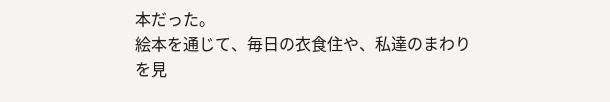本だった。
絵本を通じて、毎日の衣食住や、私達のまわりを見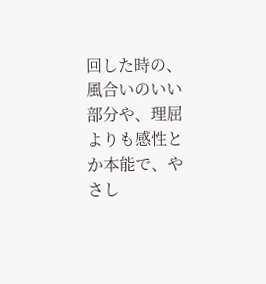回した時の、風合いのいい部分や、理屈よりも感性とか本能で、やさし